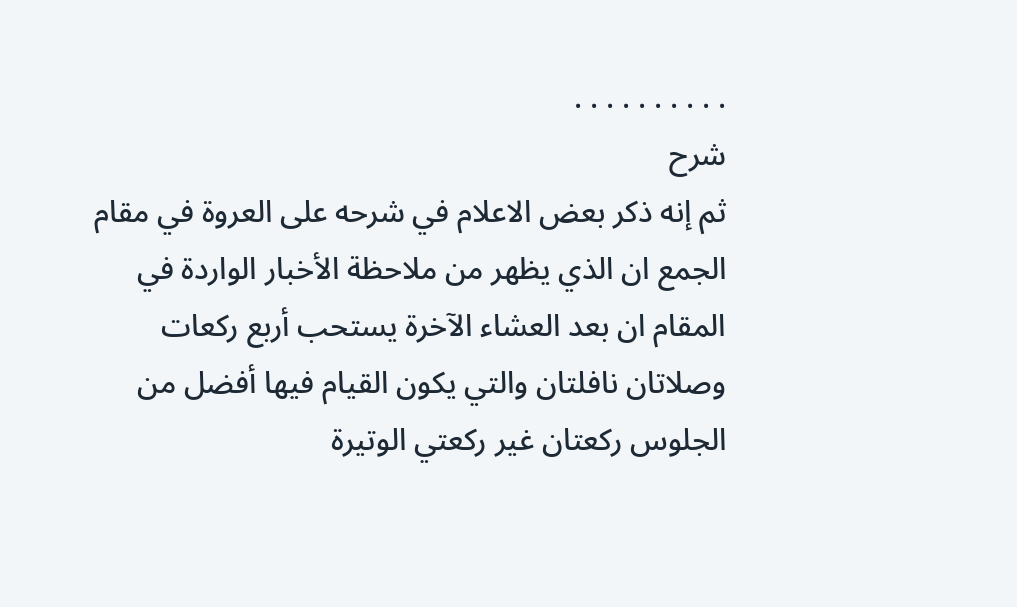. . . . . . . . . .
شرح
ثم إنه ذكر بعض الاعلام في شرحه على العروة في مقام الجمع ان الذي يظهر من ملاحظة الأخبار الواردة في المقام ان بعد العشاء الآخرة يستحب أربع ركعات وصلاتان نافلتان والتي يكون القيام فيها أفضل من الجلوس ركعتان غير ركعتي الوتيرة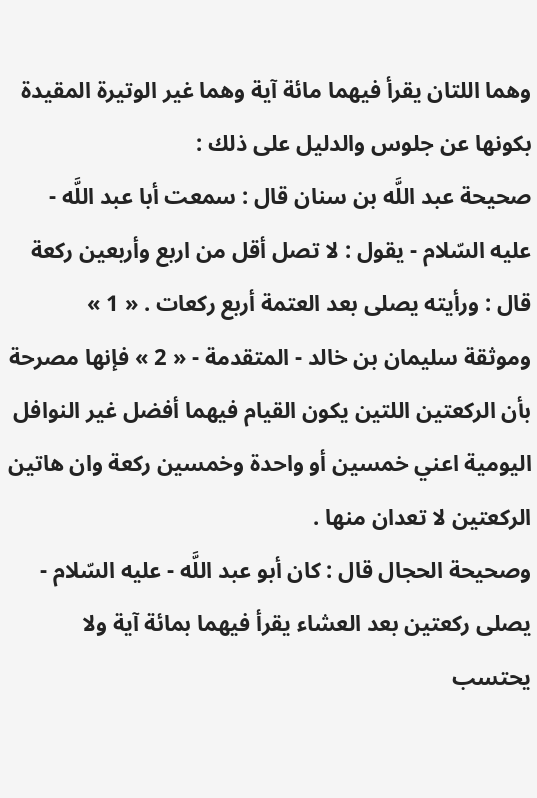وهما اللتان يقرأ فيهما مائة آية وهما غير الوتيرة المقيدة بكونها عن جلوس والدليل على ذلك :
صحيحة عبد اللَّه بن سنان قال : سمعت أبا عبد اللَّه - عليه السّلام - يقول : لا تصل أقل من اربع وأربعين ركعة قال : ورأيته يصلى بعد العتمة أربع ركعات . « 1 »
وموثقة سليمان بن خالد - المتقدمة - « 2 » فإنها مصرحة بأن الركعتين اللتين يكون القيام فيهما أفضل غير النوافل اليومية اعني خمسين أو واحدة وخمسين ركعة وان هاتين الركعتين لا تعدان منها .
وصحيحة الحجال قال : كان أبو عبد اللَّه - عليه السّلام - يصلى ركعتين بعد العشاء يقرأ فيهما بمائة آية ولا يحتسب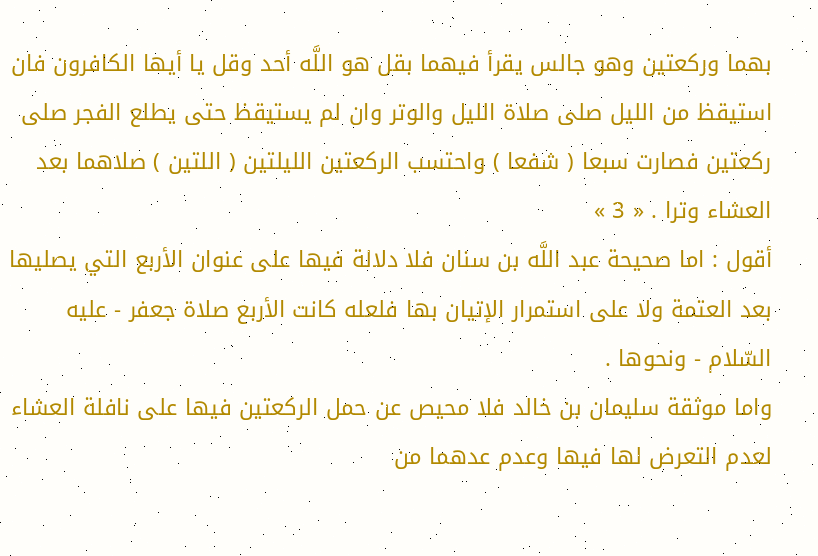بهما وركعتين وهو جالس يقرأ فيهما بقل هو اللَّه أحد وقل يا أيها الكافرون فان استيقظ من الليل صلى صلاة الليل والوتر وان لم يستيقظ حتى يطلع الفجر صلى ركعتين فصارت سبعا ( شفعا ) واحتسب الركعتين الليلتين ( اللتين ) صلاهما بعد العشاء وترا . « 3 »
أقول : اما صحيحة عبد اللَّه بن سنان فلا دلالة فيها على عنوان الأربع التي يصليها بعد العتمة ولا على استمرار الإتيان بها فلعله كانت الأربع صلاة جعفر - عليه السّلام - ونحوها .
واما موثقة سليمان بن خالد فلا محيص عن حمل الركعتين فيها على نافلة العشاء لعدم التعرض لها فيها وعدم عدهما من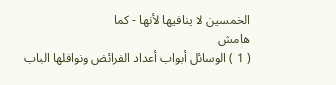الخمسين لا ينافيها لأنها - كما
هامش
( 1 ) الوسائل أبواب أعداد الفرائض ونوافلها الباب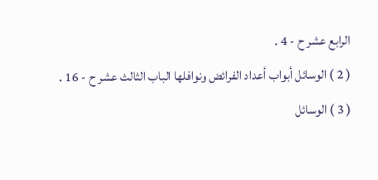الرابع عشر ح - 4 .
( 2 ) الوسائل أبواب أعداد الفرائض ونوافلها الباب الثالث عشر ح - 16 .
( 3 ) الوسائل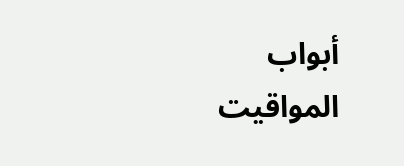أبواب المواقيت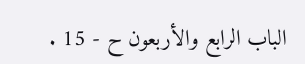الباب الرابع والأربعون ح - 15 .